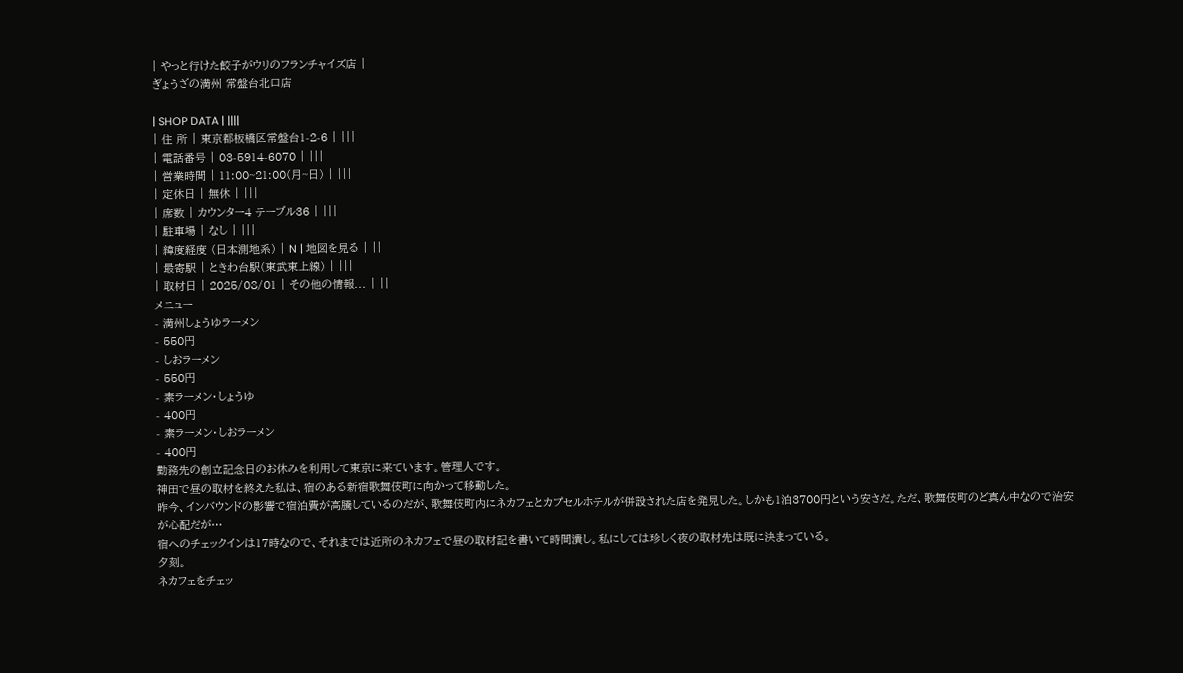| やっと行けた餃子がウリのフランチャイズ店 |
ぎょうざの満州 常盤台北口店

| SHOP DATA | ||||
| 住 所 | 東京都板橋区常盤台1-2-6 | |||
| 電話番号 | 03-5914-6070 | |||
| 営業時間 | 11:00~21:00(月~日) | |||
| 定休日 | 無休 | |||
| 席数 | カウンター4 テーブル36 | |||
| 駐車場 | なし | |||
| 緯度経度 (日本測地系) | N | 地図を見る | ||
| 最寄駅 | ときわ台駅(東武東上線) | |||
| 取材日 | 2025/08/01 | その他の情報... | ||
メニュー
- 満州しょうゆラーメン
- 550円
- しおラーメン
- 550円
- 素ラーメン・しょうゆ
- 400円
- 素ラーメン・しおラーメン
- 400円
勤務先の創立記念日のお休みを利用して東京に来ています。管理人です。
神田で昼の取材を終えた私は、宿のある新宿歌舞伎町に向かって移動した。
昨今、インバウンドの影響で宿泊費が高騰しているのだが、歌舞伎町内にネカフェとカプセルホテルが併設された店を発見した。しかも1泊3700円という安さだ。ただ、歌舞伎町のど真ん中なので治安が心配だが…
宿へのチェックインは17時なので、それまでは近所のネカフェで昼の取材記を書いて時間潰し。私にしては珍しく夜の取材先は既に決まっている。
夕刻。
ネカフェをチェッ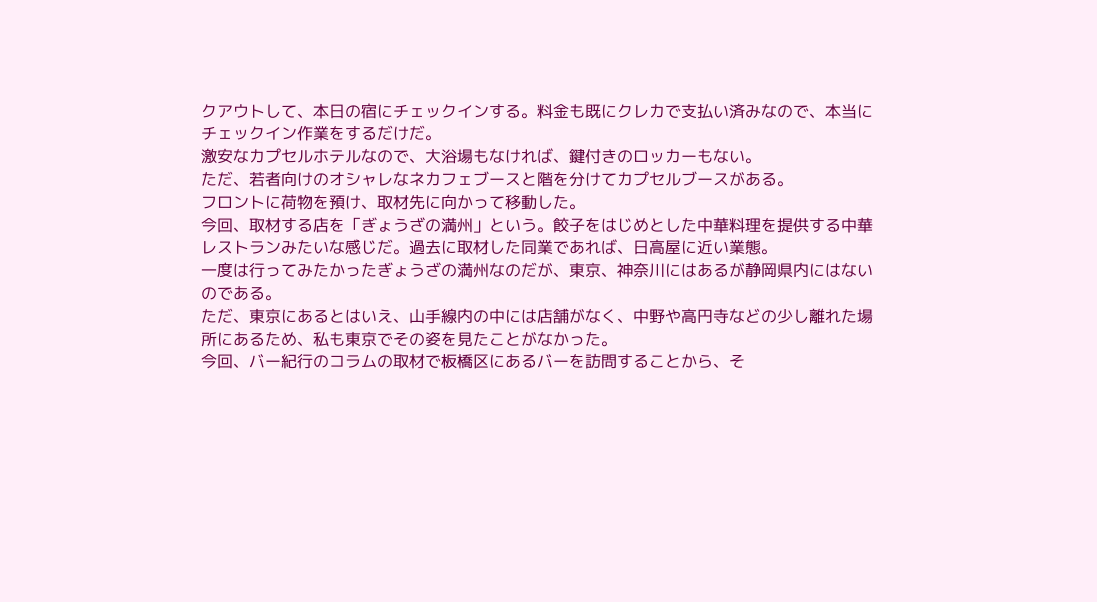クアウトして、本日の宿にチェックインする。料金も既にクレカで支払い済みなので、本当にチェックイン作業をするだけだ。
激安なカプセルホテルなので、大浴場もなければ、鍵付きのロッカーもない。
ただ、若者向けのオシャレなネカフェブースと階を分けてカプセルブースがある。
フロントに荷物を預け、取材先に向かって移動した。
今回、取材する店を「ぎょうざの満州」という。餃子をはじめとした中華料理を提供する中華レストランみたいな感じだ。過去に取材した同業であれば、日高屋に近い業態。
一度は行ってみたかったぎょうざの満州なのだが、東京、神奈川にはあるが静岡県内にはないのである。
ただ、東京にあるとはいえ、山手線内の中には店舗がなく、中野や高円寺などの少し離れた場所にあるため、私も東京でその姿を見たことがなかった。
今回、バー紀行のコラムの取材で板橋区にあるバーを訪問することから、そ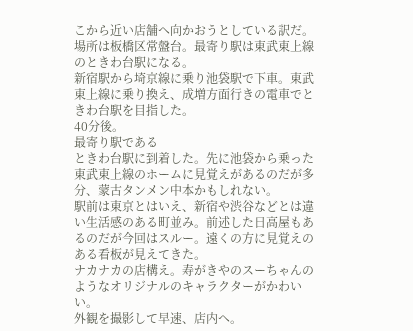こから近い店舗へ向かおうとしている訳だ。場所は板橋区常盤台。最寄り駅は東武東上線のときわ台駅になる。
新宿駅から埼京線に乗り池袋駅で下車。東武東上線に乗り換え、成増方面行きの電車でときわ台駅を目指した。
40分後。
最寄り駅である
ときわ台駅に到着した。先に池袋から乗った東武東上線のホームに見覚えがあるのだが多分、蒙古タンメン中本かもしれない。
駅前は東京とはいえ、新宿や渋谷などとは違い生活感のある町並み。前述した日高屋もあるのだが今回はスルー。遠くの方に見覚えのある看板が見えてきた。
ナカナカの店構え。寿がきやのスーちゃんのようなオリジナルのキャラクターがかわいい。
外観を撮影して早速、店内へ。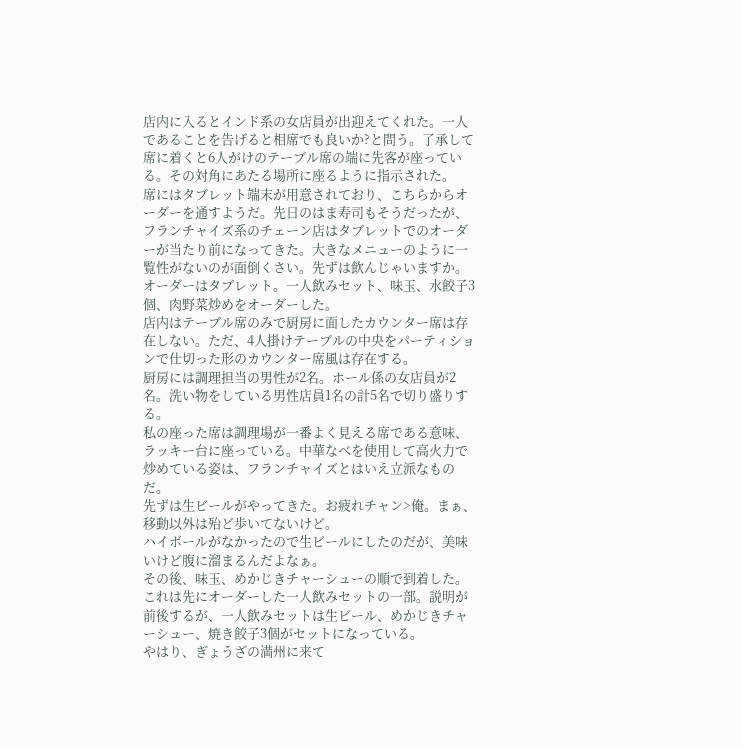店内に入るとインド系の女店員が出迎えてくれた。一人であることを告げると相席でも良いか?と問う。了承して席に着くと6人がけのテーブル席の端に先客が座っている。その対角にあたる場所に座るように指示された。
席にはタブレット端末が用意されており、こちらからオーダーを通すようだ。先日のはま寿司もそうだったが、フランチャイズ系のチェーン店はタブレットでのオーダーが当たり前になってきた。大きなメニューのように一覧性がないのが面倒くさい。先ずは飲んじゃいますか。オーダーはタブレット。一人飲みセット、味玉、水餃子3個、肉野菜炒めをオーダーした。
店内はテーブル席のみで厨房に面したカウンター席は存在しない。ただ、4人掛けテーブルの中央をパーティションで仕切った形のカウンター席風は存在する。
厨房には調理担当の男性が2名。ホール係の女店員が2名。洗い物をしている男性店員1名の計5名で切り盛りする。
私の座った席は調理場が一番よく見える席である意味、ラッキー台に座っている。中華なべを使用して高火力で炒めている姿は、フランチャイズとはいえ立派なものだ。
先ずは生ビールがやってきた。お疲れチャン>俺。まぁ、移動以外は殆ど歩いてないけど。
ハイボールがなかったので生ビールにしたのだが、美味いけど腹に溜まるんだよなぁ。
その後、味玉、めかじきチャーシューの順で到着した。これは先にオーダーした一人飲みセットの一部。説明が前後するが、一人飲みセットは生ビール、めかじきチャーシュー、焼き餃子3個がセットになっている。
やはり、ぎょうざの満州に来て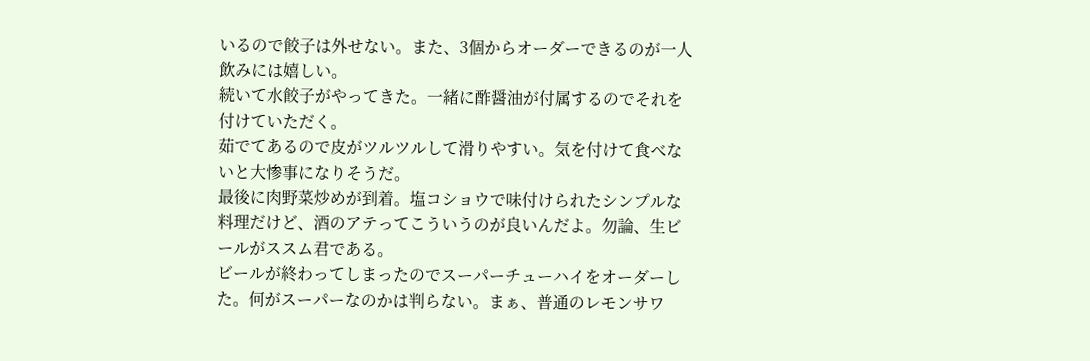いるので餃子は外せない。また、3個からオーダーできるのが一人飲みには嬉しい。
続いて水餃子がやってきた。一緒に酢醤油が付属するのでそれを付けていただく。
茹でてあるので皮がツルツルして滑りやすい。気を付けて食べないと大惨事になりそうだ。
最後に肉野菜炒めが到着。塩コショウで味付けられたシンプルな料理だけど、酒のアテってこういうのが良いんだよ。勿論、生ビールがススム君である。
ビールが終わってしまったのでスーパーチューハイをオーダーした。何がスーパーなのかは判らない。まぁ、普通のレモンサワ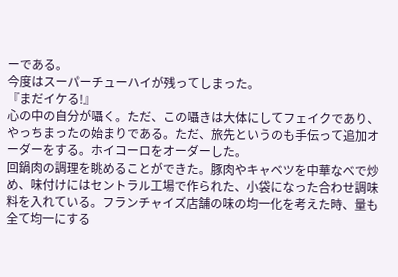ーである。
今度はスーパーチューハイが残ってしまった。
『まだイケる!』
心の中の自分が囁く。ただ、この囁きは大体にしてフェイクであり、やっちまったの始まりである。ただ、旅先というのも手伝って追加オーダーをする。ホイコーロをオーダーした。
回鍋肉の調理を眺めることができた。豚肉やキャベツを中華なべで炒め、味付けにはセントラル工場で作られた、小袋になった合わせ調味料を入れている。フランチャイズ店舗の味の均一化を考えた時、量も全て均一にする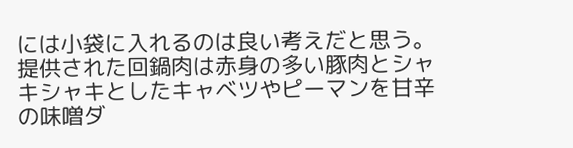には小袋に入れるのは良い考えだと思う。
提供された回鍋肉は赤身の多い豚肉とシャキシャキとしたキャベツやピーマンを甘辛の味噌ダ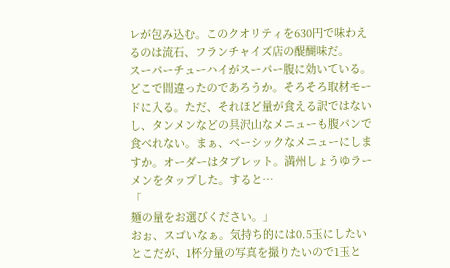レが包み込む。このクオリティを630円で味わえるのは流石、フランチャイズ店の醍醐味だ。
スーパーチューハイがスーパー腹に効いている。どこで間違ったのであろうか。そろそろ取材モードに入る。ただ、それほど量が食える訳ではないし、タンメンなどの具沢山なメニューも腹パンで食べれない。まぁ、ベーシックなメニューにしますか。オーダーはタブレット。満州しょうゆラーメンをタップした。すると…
「
麺の量をお選びください。」
おぉ、スゴいなぁ。気持ち的には0.5玉にしたいとこだが、1杯分量の写真を撮りたいので1玉と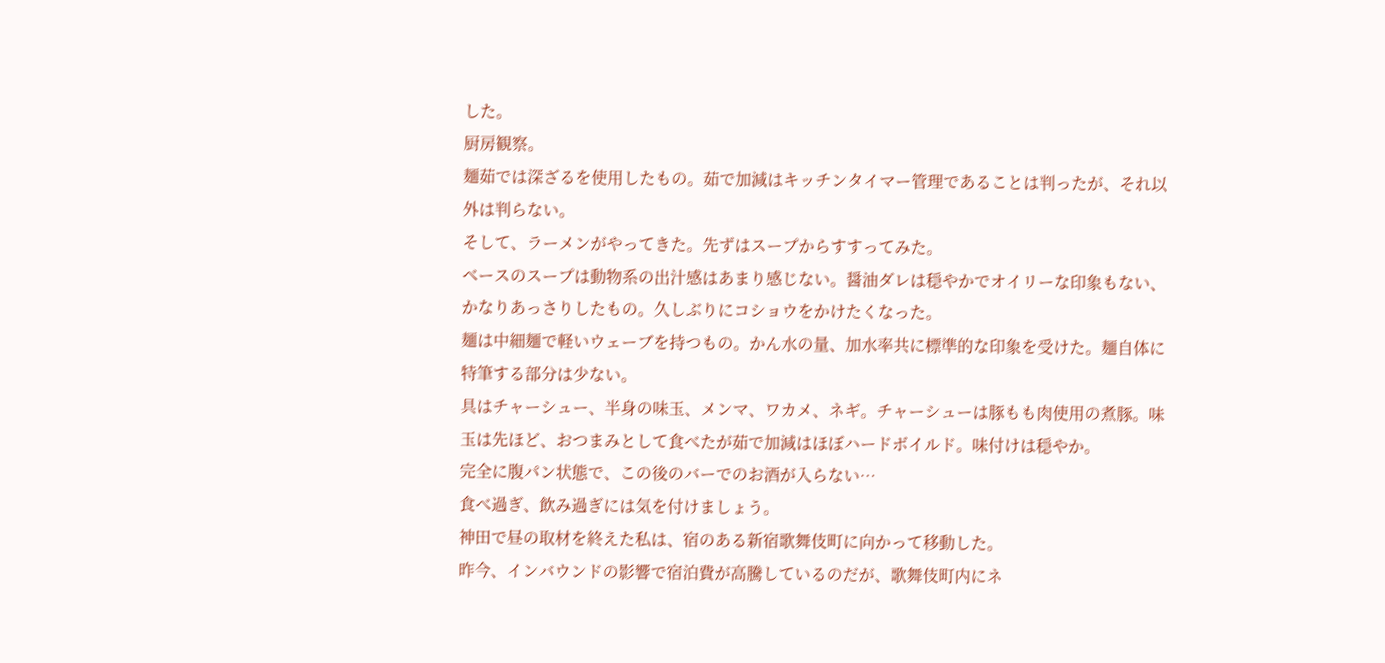した。
厨房観察。
麺茹では深ざるを使用したもの。茹で加減はキッチンタイマー管理であることは判ったが、それ以外は判らない。
そして、ラーメンがやってきた。先ずはスープからすすってみた。
ベースのスープは動物系の出汁感はあまり感じない。醤油ダレは穏やかでオイリーな印象もない、かなりあっさりしたもの。久しぶりにコショウをかけたくなった。
麺は中細麺で軽いウェーブを持つもの。かん水の量、加水率共に標準的な印象を受けた。麺自体に特筆する部分は少ない。
具はチャーシュー、半身の味玉、メンマ、ワカメ、ネギ。チャーシューは豚もも肉使用の煮豚。味玉は先ほど、おつまみとして食べたが茹で加減はほぼハードボイルド。味付けは穏やか。
完全に腹パン状態で、この後のバーでのお酒が入らない…
食べ過ぎ、飲み過ぎには気を付けましょう。
神田で昼の取材を終えた私は、宿のある新宿歌舞伎町に向かって移動した。
昨今、インバウンドの影響で宿泊費が高騰しているのだが、歌舞伎町内にネ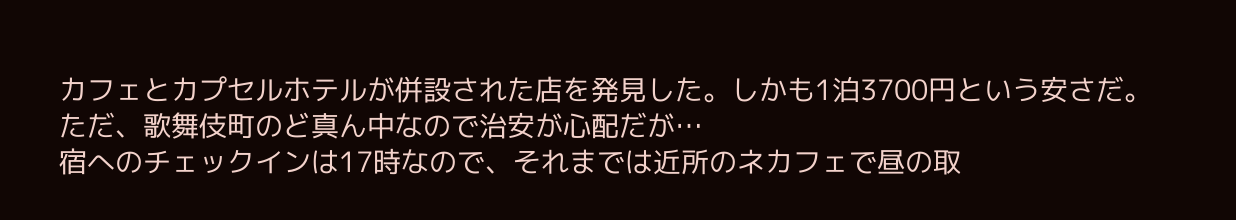カフェとカプセルホテルが併設された店を発見した。しかも1泊3700円という安さだ。ただ、歌舞伎町のど真ん中なので治安が心配だが…
宿へのチェックインは17時なので、それまでは近所のネカフェで昼の取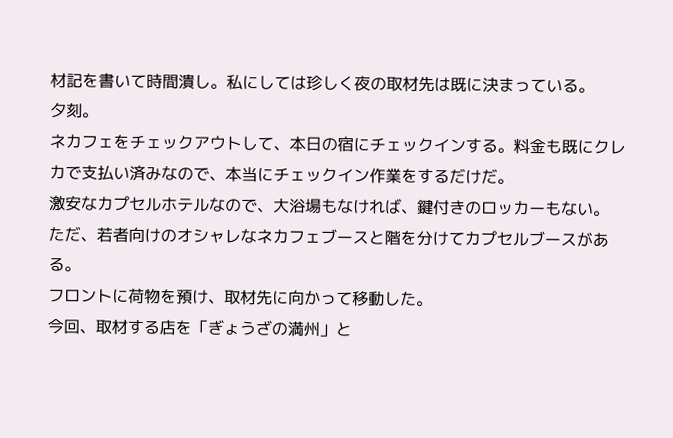材記を書いて時間潰し。私にしては珍しく夜の取材先は既に決まっている。
夕刻。
ネカフェをチェックアウトして、本日の宿にチェックインする。料金も既にクレカで支払い済みなので、本当にチェックイン作業をするだけだ。
激安なカプセルホテルなので、大浴場もなければ、鍵付きのロッカーもない。
ただ、若者向けのオシャレなネカフェブースと階を分けてカプセルブースがある。
フロントに荷物を預け、取材先に向かって移動した。
今回、取材する店を「ぎょうざの満州」と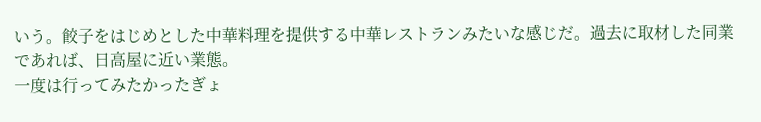いう。餃子をはじめとした中華料理を提供する中華レストランみたいな感じだ。過去に取材した同業であれば、日高屋に近い業態。
一度は行ってみたかったぎょ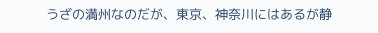うざの満州なのだが、東京、神奈川にはあるが静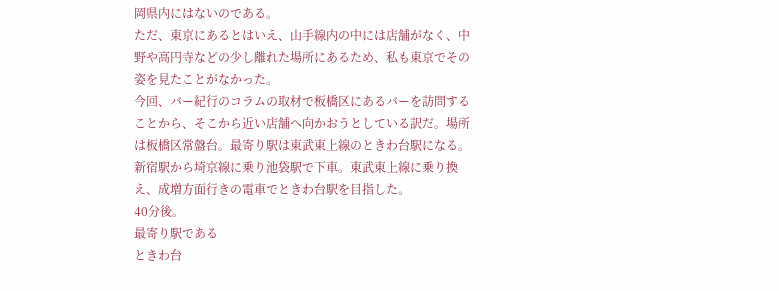岡県内にはないのである。
ただ、東京にあるとはいえ、山手線内の中には店舗がなく、中野や高円寺などの少し離れた場所にあるため、私も東京でその姿を見たことがなかった。
今回、バー紀行のコラムの取材で板橋区にあるバーを訪問することから、そこから近い店舗へ向かおうとしている訳だ。場所は板橋区常盤台。最寄り駅は東武東上線のときわ台駅になる。
新宿駅から埼京線に乗り池袋駅で下車。東武東上線に乗り換え、成増方面行きの電車でときわ台駅を目指した。
40分後。
最寄り駅である
ときわ台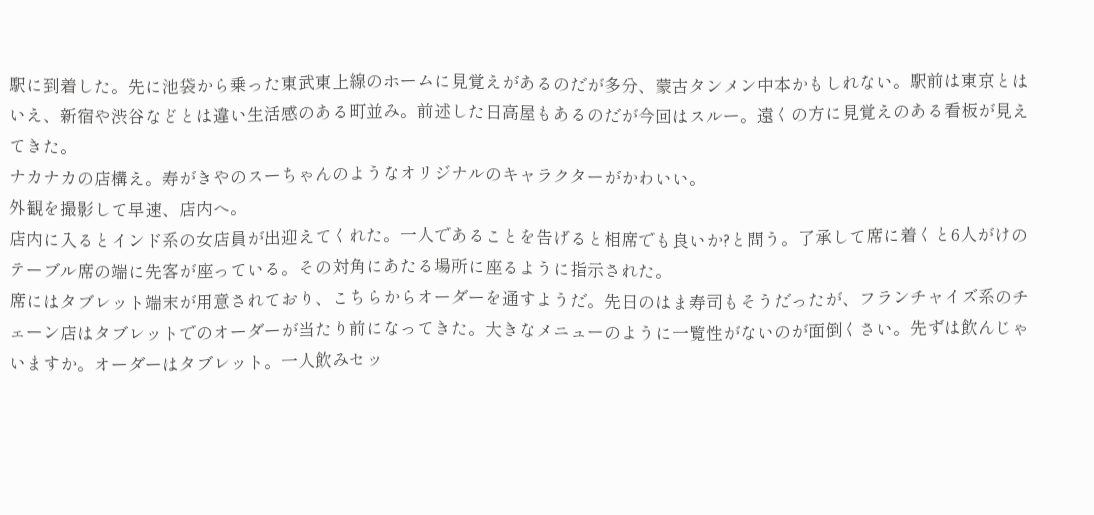駅に到着した。先に池袋から乗った東武東上線のホームに見覚えがあるのだが多分、蒙古タンメン中本かもしれない。駅前は東京とはいえ、新宿や渋谷などとは違い生活感のある町並み。前述した日高屋もあるのだが今回はスルー。遠くの方に見覚えのある看板が見えてきた。
ナカナカの店構え。寿がきやのスーちゃんのようなオリジナルのキャラクターがかわいい。
外観を撮影して早速、店内へ。
店内に入るとインド系の女店員が出迎えてくれた。一人であることを告げると相席でも良いか?と問う。了承して席に着くと6人がけのテーブル席の端に先客が座っている。その対角にあたる場所に座るように指示された。
席にはタブレット端末が用意されており、こちらからオーダーを通すようだ。先日のはま寿司もそうだったが、フランチャイズ系のチェーン店はタブレットでのオーダーが当たり前になってきた。大きなメニューのように一覧性がないのが面倒くさい。先ずは飲んじゃいますか。オーダーはタブレット。一人飲みセッ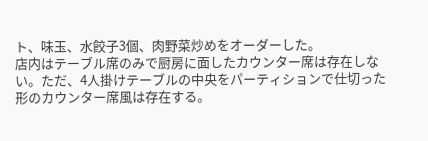ト、味玉、水餃子3個、肉野菜炒めをオーダーした。
店内はテーブル席のみで厨房に面したカウンター席は存在しない。ただ、4人掛けテーブルの中央をパーティションで仕切った形のカウンター席風は存在する。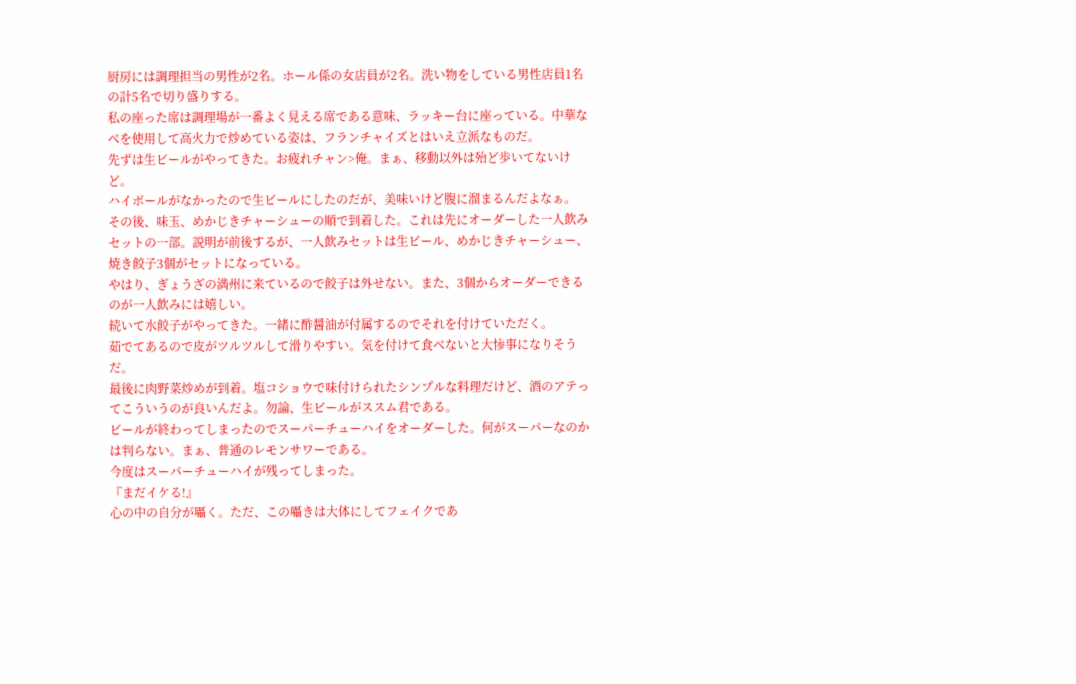厨房には調理担当の男性が2名。ホール係の女店員が2名。洗い物をしている男性店員1名の計5名で切り盛りする。
私の座った席は調理場が一番よく見える席である意味、ラッキー台に座っている。中華なべを使用して高火力で炒めている姿は、フランチャイズとはいえ立派なものだ。
先ずは生ビールがやってきた。お疲れチャン>俺。まぁ、移動以外は殆ど歩いてないけど。
ハイボールがなかったので生ビールにしたのだが、美味いけど腹に溜まるんだよなぁ。
その後、味玉、めかじきチャーシューの順で到着した。これは先にオーダーした一人飲みセットの一部。説明が前後するが、一人飲みセットは生ビール、めかじきチャーシュー、焼き餃子3個がセットになっている。
やはり、ぎょうざの満州に来ているので餃子は外せない。また、3個からオーダーできるのが一人飲みには嬉しい。
続いて水餃子がやってきた。一緒に酢醤油が付属するのでそれを付けていただく。
茹でてあるので皮がツルツルして滑りやすい。気を付けて食べないと大惨事になりそうだ。
最後に肉野菜炒めが到着。塩コショウで味付けられたシンプルな料理だけど、酒のアテってこういうのが良いんだよ。勿論、生ビールがススム君である。
ビールが終わってしまったのでスーパーチューハイをオーダーした。何がスーパーなのかは判らない。まぁ、普通のレモンサワーである。
今度はスーパーチューハイが残ってしまった。
『まだイケる!』
心の中の自分が囁く。ただ、この囁きは大体にしてフェイクであ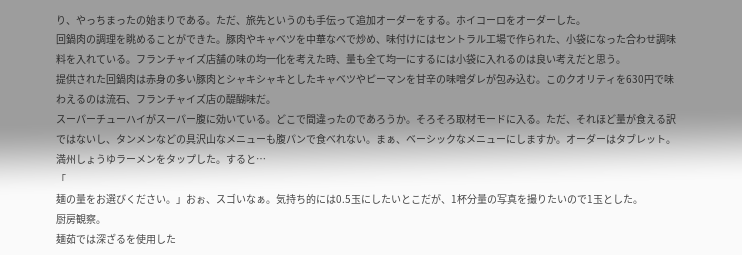り、やっちまったの始まりである。ただ、旅先というのも手伝って追加オーダーをする。ホイコーロをオーダーした。
回鍋肉の調理を眺めることができた。豚肉やキャベツを中華なべで炒め、味付けにはセントラル工場で作られた、小袋になった合わせ調味料を入れている。フランチャイズ店舗の味の均一化を考えた時、量も全て均一にするには小袋に入れるのは良い考えだと思う。
提供された回鍋肉は赤身の多い豚肉とシャキシャキとしたキャベツやピーマンを甘辛の味噌ダレが包み込む。このクオリティを630円で味わえるのは流石、フランチャイズ店の醍醐味だ。
スーパーチューハイがスーパー腹に効いている。どこで間違ったのであろうか。そろそろ取材モードに入る。ただ、それほど量が食える訳ではないし、タンメンなどの具沢山なメニューも腹パンで食べれない。まぁ、ベーシックなメニューにしますか。オーダーはタブレット。満州しょうゆラーメンをタップした。すると…
「
麺の量をお選びください。」おぉ、スゴいなぁ。気持ち的には0.5玉にしたいとこだが、1杯分量の写真を撮りたいので1玉とした。
厨房観察。
麺茹では深ざるを使用した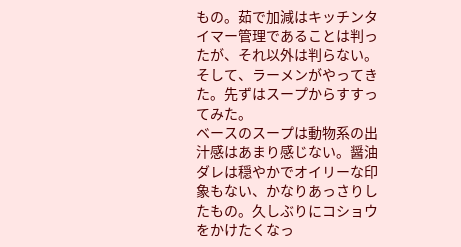もの。茹で加減はキッチンタイマー管理であることは判ったが、それ以外は判らない。
そして、ラーメンがやってきた。先ずはスープからすすってみた。
ベースのスープは動物系の出汁感はあまり感じない。醤油ダレは穏やかでオイリーな印象もない、かなりあっさりしたもの。久しぶりにコショウをかけたくなっ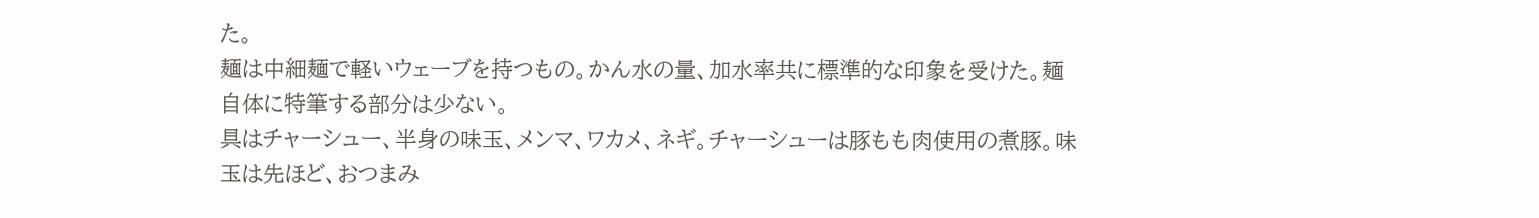た。
麺は中細麺で軽いウェーブを持つもの。かん水の量、加水率共に標準的な印象を受けた。麺自体に特筆する部分は少ない。
具はチャーシュー、半身の味玉、メンマ、ワカメ、ネギ。チャーシューは豚もも肉使用の煮豚。味玉は先ほど、おつまみ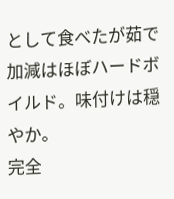として食べたが茹で加減はほぼハードボイルド。味付けは穏やか。
完全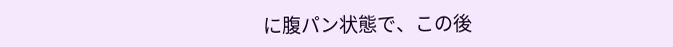に腹パン状態で、この後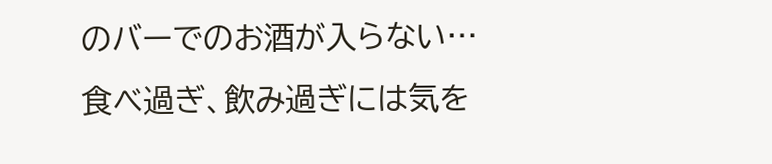のバーでのお酒が入らない…
食べ過ぎ、飲み過ぎには気を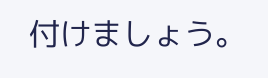付けましょう。